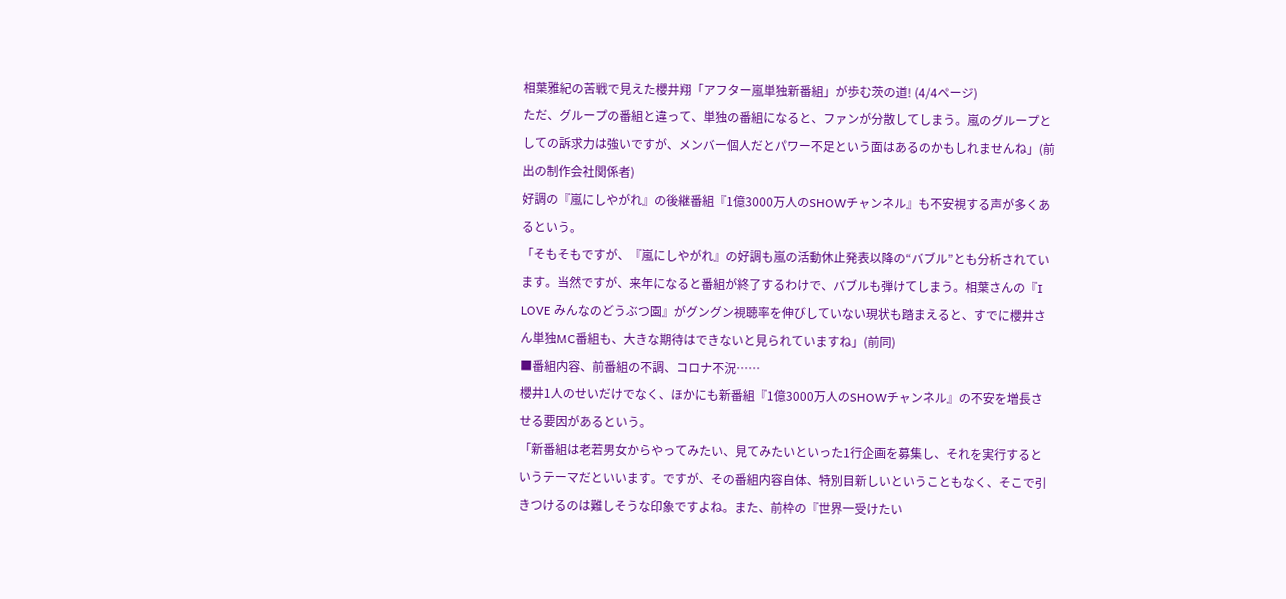相葉雅紀の苦戦で見えた櫻井翔「アフター嵐単独新番組」が歩む茨の道! (4/4ページ)
ただ、グループの番組と違って、単独の番組になると、ファンが分散してしまう。嵐のグループとしての訴求力は強いですが、メンバー個人だとパワー不足という面はあるのかもしれませんね」(前出の制作会社関係者)
好調の『嵐にしやがれ』の後継番組『1億3000万人のSHOWチャンネル』も不安視する声が多くあるという。
「そもそもですが、『嵐にしやがれ』の好調も嵐の活動休止発表以降の“バブル”とも分析されています。当然ですが、来年になると番組が終了するわけで、バブルも弾けてしまう。相葉さんの『I LOVE みんなのどうぶつ園』がグングン視聴率を伸びしていない現状も踏まえると、すでに櫻井さん単独MC番組も、大きな期待はできないと見られていますね」(前同)
■番組内容、前番組の不調、コロナ不況……
櫻井1人のせいだけでなく、ほかにも新番組『1億3000万人のSHOWチャンネル』の不安を増長させる要因があるという。
「新番組は老若男女からやってみたい、見てみたいといった1行企画を募集し、それを実行するというテーマだといいます。ですが、その番組内容自体、特別目新しいということもなく、そこで引きつけるのは難しそうな印象ですよね。また、前枠の『世界一受けたい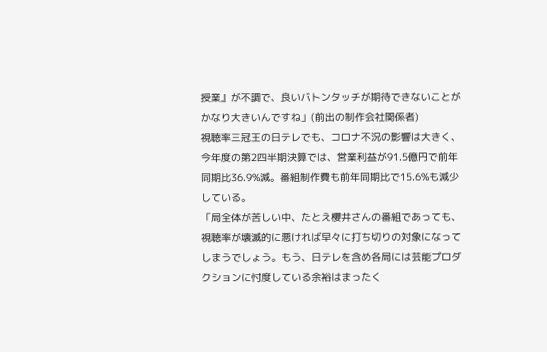授業』が不調で、良いバトンタッチが期待できないことがかなり大きいんですね」(前出の制作会社関係者)
視聴率三冠王の日テレでも、コロナ不況の影響は大きく、今年度の第2四半期決算では、営業利益が91.5億円で前年同期比36.9%減。番組制作費も前年同期比で15.6%も減少している。
「局全体が苦しい中、たとえ櫻井さんの番組であっても、視聴率が壊滅的に悪ければ早々に打ち切りの対象になってしまうでしょう。もう、日テレを含め各局には芸能プロダクションに忖度している余裕はまったく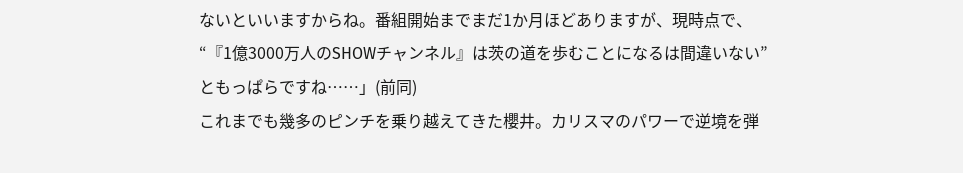ないといいますからね。番組開始までまだ1か月ほどありますが、現時点で、“『1億3000万人のSHOWチャンネル』は茨の道を歩むことになるは間違いない”ともっぱらですね……」(前同)
これまでも幾多のピンチを乗り越えてきた櫻井。カリスマのパワーで逆境を弾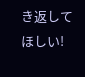き返してほしい!